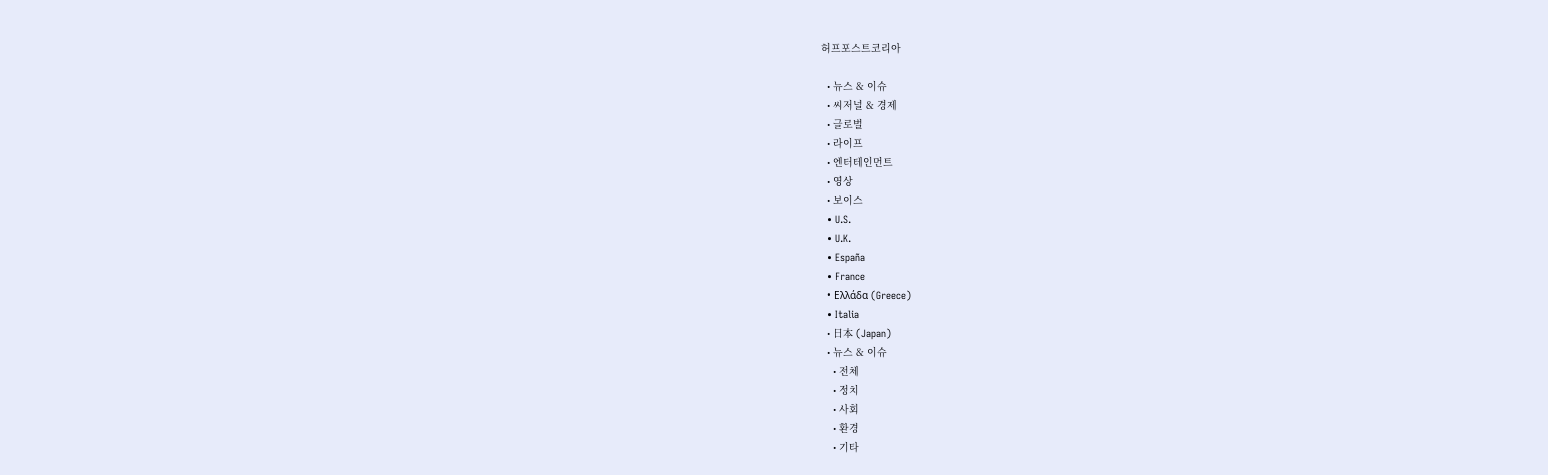허프포스트코리아

  • 뉴스 & 이슈
  • 씨저널 & 경제
  • 글로벌
  • 라이프
  • 엔터테인먼트
  • 영상
  • 보이스
  • U.S.
  • U.K.
  • España
  • France
  • Ελλάδα (Greece)
  • Italia
  • 日本 (Japan)
  • 뉴스 & 이슈
    • 전체
    • 정치
    • 사회
    • 환경
    • 기타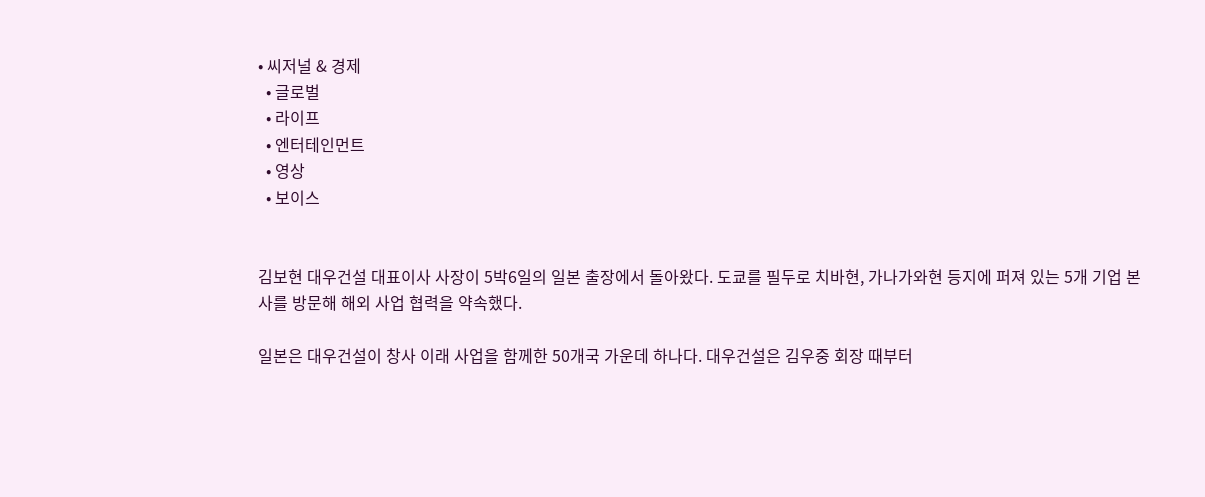• 씨저널 & 경제
  • 글로벌
  • 라이프
  • 엔터테인먼트
  • 영상
  • 보이스


김보현 대우건설 대표이사 사장이 5박6일의 일본 출장에서 돌아왔다. 도쿄를 필두로 치바현, 가나가와현 등지에 퍼져 있는 5개 기업 본사를 방문해 해외 사업 협력을 약속했다.

일본은 대우건설이 창사 이래 사업을 함께한 50개국 가운데 하나다. 대우건설은 김우중 회장 때부터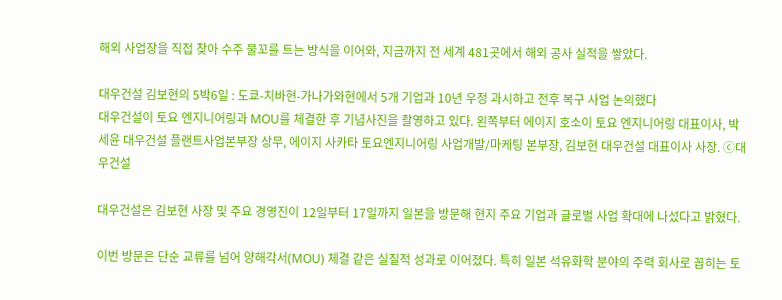해외 사업장을 직접 찾아 수주 물꼬를 트는 방식을 이어와, 지금까지 전 세계 481곳에서 해외 공사 실적을 쌓았다.

대우건설 김보현의 5박6일 : 도쿄-치바현-가나가와현에서 5개 기업과 10년 우정 과시하고 전후 복구 사업 논의했다
대우건설이 토요 엔지니어링과 MOU를 체결한 후 기념사진을 촬영하고 있다. 왼쪽부터 에이지 호소이 토요 엔지니어링 대표이사, 박세윤 대우건설 플랜트사업본부장 상무, 에이지 사카타 토요엔지니어링 사업개발/마케팅 본부장, 김보현 대우건설 대표이사 사장. ⓒ대우건설

대우건설은 김보현 사장 및 주요 경영진이 12일부터 17일까지 일본을 방문해 현지 주요 기업과 글로벌 사업 확대에 나섰다고 밝혔다.

이번 방문은 단순 교류를 넘어 양해각서(MOU) 체결 같은 실질적 성과로 이어졌다. 특히 일본 석유화학 분야의 주력 회사로 꼽히는 토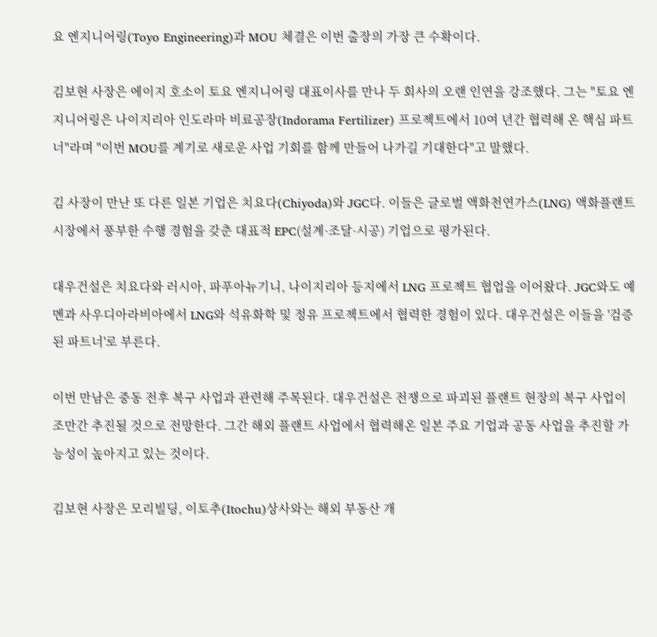요 엔지니어링(Toyo Engineering)과 MOU 체결은 이번 출장의 가장 큰 수확이다.

김보현 사장은 에이지 호소이 토요 엔지니어링 대표이사를 만나 두 회사의 오랜 인연을 강조했다. 그는 "토요 엔지니어링은 나이지리아 인도라마 비료공장(Indorama Fertilizer) 프로젝트에서 10여 년간 협력해 온 핵심 파트너"라며 "이번 MOU를 계기로 새로운 사업 기회를 함께 만들어 나가길 기대한다"고 말했다.

김 사장이 만난 또 다른 일본 기업은 치요다(Chiyoda)와 JGC다. 이들은 글로벌 액화천연가스(LNG) 액화플랜트 시장에서 풍부한 수행 경험을 갖춘 대표적 EPC(설계·조달·시공) 기업으로 평가된다.

대우건설은 치요다와 러시아, 파푸아뉴기니, 나이지리아 등지에서 LNG 프로젝트 협업을 이어왔다. JGC와도 예멘과 사우디아라비아에서 LNG와 석유화학 및 정유 프로젝트에서 협력한 경험이 있다. 대우건설은 이들을 '검증된 파트너'로 부른다.

이번 만남은 중동 전후 복구 사업과 관련해 주목된다. 대우건설은 전쟁으로 파괴된 플랜트 현장의 복구 사업이 조만간 추진될 것으로 전망한다. 그간 해외 플랜트 사업에서 협력해온 일본 주요 기업과 공동 사업을 추진할 가능성이 높아지고 있는 것이다.

김보현 사장은 모리빌딩, 이토추(Itochu)상사와는 해외 부동산 개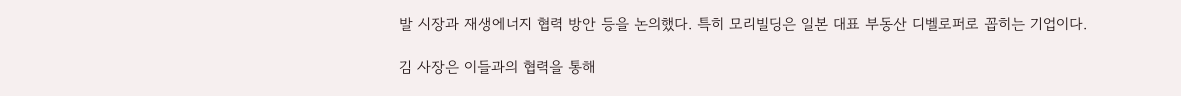발 시장과 재생에너지 협력 방안 등을 논의했다. 특히 모리빌딩은 일본 대표 부동산 디벨로퍼로 꼽히는 기업이다.

김 사장은 이들과의 협력을 통해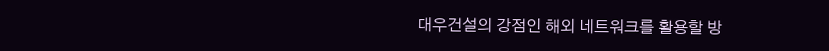대우건설의 강점인 해외 네트워크를 활용할 방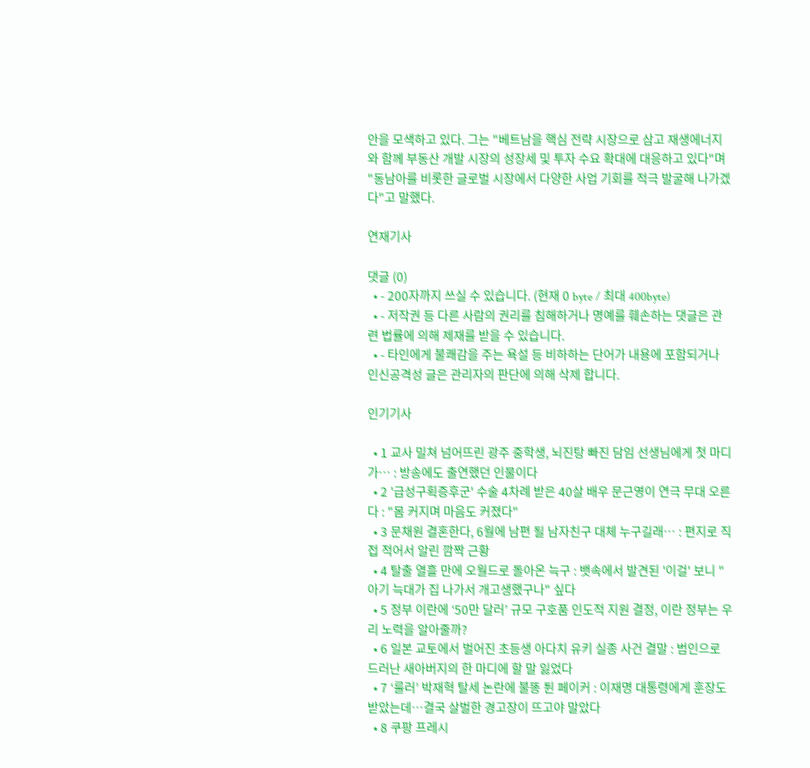안을 모색하고 있다. 그는 "베트남을 핵심 전략 시장으로 삼고 재생에너지와 함께 부동산 개발 시장의 성장세 및 투자 수요 확대에 대응하고 있다"며 "동남아를 비롯한 글로벌 시장에서 다양한 사업 기회를 적극 발굴해 나가겠다"고 말했다.

연재기사

댓글 (0)
  • - 200자까지 쓰실 수 있습니다. (현재 0 byte / 최대 400byte)
  • - 저작권 등 다른 사람의 권리를 침해하거나 명예를 훼손하는 댓글은 관련 법률에 의해 제재를 받을 수 있습니다.
  • - 타인에게 불쾌감을 주는 욕설 등 비하하는 단어가 내용에 포함되거나 인신공격성 글은 관리자의 판단에 의해 삭제 합니다.

인기기사

  • 1 교사 밀쳐 넘어뜨린 광주 중학생, 뇌진탕 빠진 담임 선생님에게 첫 마디가… : 방송에도 출연했던 인물이다
  • 2 '급성구획증후군' 수술 4차례 받은 40살 배우 문근영이 연극 무대 오른다 : "몸 커지며 마음도 커졌다"
  • 3 문채원 결혼한다, 6월에 남편 될 남자친구 대체 누구길래… : 편지로 직접 적어서 알린 깜짝 근황
  • 4 탈출 열흘 만에 오월드로 돌아온 늑구 : 뱃속에서 발견된 '이걸' 보니 "아기 늑대가 집 나가서 개고생했구나" 싶다
  • 5 정부 이란에 ‘50만 달러’ 규모 구호품 인도적 지원 결정, 이란 정부는 우리 노력을 알아줄까?
  • 6 일본 교토에서 벌어진 초등생 아다치 유키 실종 사건 결말 : 범인으로 드러난 새아버지의 한 마디에 할 말 잃었다
  • 7 ‘룰러’ 박재혁 탈세 논란에 불똥 튄 페이커 : 이재명 대통령에게 훈장도 받았는데…결국 살벌한 경고장이 뜨고야 말았다
  • 8 쿠팡 프레시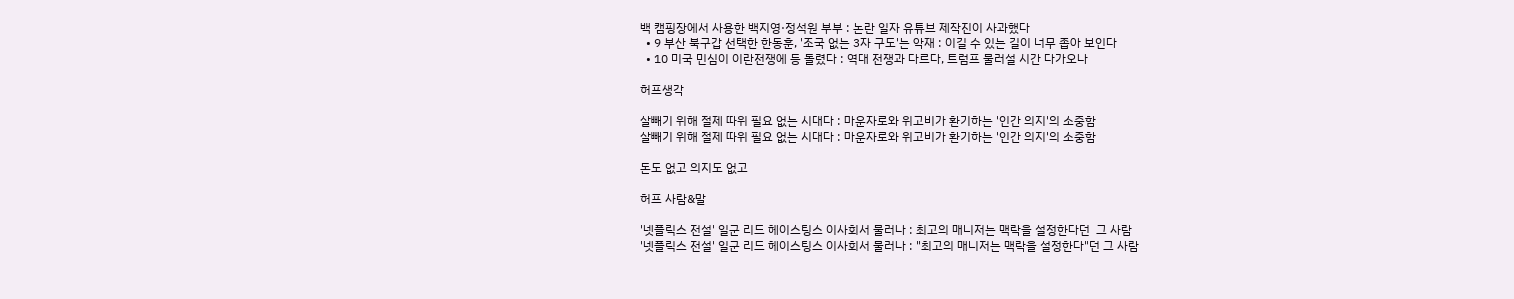백 캠핑장에서 사용한 백지영·정석원 부부 : 논란 일자 유튜브 제작진이 사과했다
  • 9 부산 북구갑 선택한 한동훈, '조국 없는 3자 구도'는 악재 : 이길 수 있는 길이 너무 좁아 보인다
  • 10 미국 민심이 이란전쟁에 등 돌렸다 : 역대 전쟁과 다르다, 트럼프 물러설 시간 다가오나

허프생각

살빼기 위해 절제 따위 필요 없는 시대다 : 마운자로와 위고비가 환기하는 '인간 의지'의 소중함
살빼기 위해 절제 따위 필요 없는 시대다 : 마운자로와 위고비가 환기하는 '인간 의지'의 소중함

돈도 없고 의지도 없고

허프 사람&말

'넷플릭스 전설' 일군 리드 헤이스팅스 이사회서 물러나 : 최고의 매니저는 맥락을 설정한다던  그 사람
'넷플릭스 전설' 일군 리드 헤이스팅스 이사회서 물러나 : "최고의 매니저는 맥락을 설정한다"던 그 사람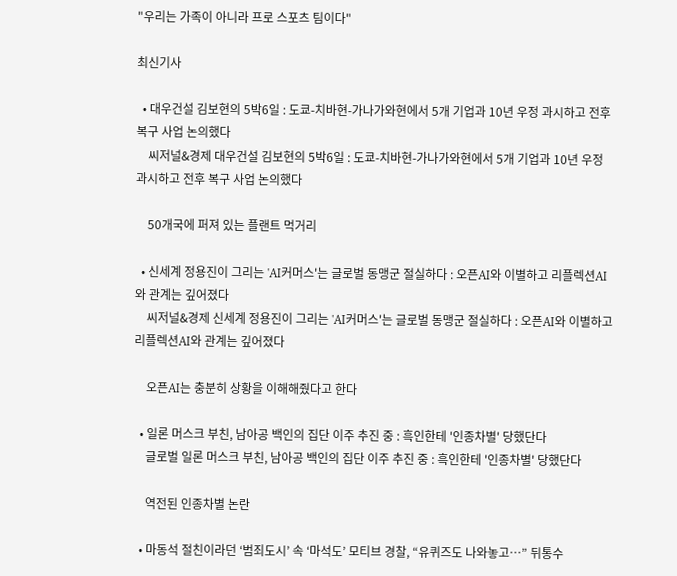"우리는 가족이 아니라 프로 스포츠 팀이다"

최신기사

  • 대우건설 김보현의 5박6일 : 도쿄-치바현-가나가와현에서 5개 기업과 10년 우정 과시하고 전후 복구 사업 논의했다
    씨저널&경제 대우건설 김보현의 5박6일 : 도쿄-치바현-가나가와현에서 5개 기업과 10년 우정 과시하고 전후 복구 사업 논의했다

    50개국에 퍼져 있는 플랜트 먹거리

  • 신세계 정용진이 그리는 'AI커머스'는 글로벌 동맹군 절실하다 : 오픈AI와 이별하고 리플렉션AI와 관계는 깊어졌다
    씨저널&경제 신세계 정용진이 그리는 'AI커머스'는 글로벌 동맹군 절실하다 : 오픈AI와 이별하고 리플렉션AI와 관계는 깊어졌다

    오픈AI는 충분히 상황을 이해해줬다고 한다

  • 일론 머스크 부친, 남아공 백인의 집단 이주 추진 중 : 흑인한테 '인종차별' 당했단다
    글로벌 일론 머스크 부친, 남아공 백인의 집단 이주 추진 중 : 흑인한테 '인종차별' 당했단다

    역전된 인종차별 논란

  • 마동석 절친이라던 ‘범죄도시’ 속 ‘마석도’ 모티브 경찰, “유퀴즈도 나와놓고…” 뒤통수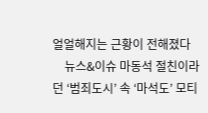얼얼해지는 근황이 전해졌다
    뉴스&이슈 마동석 절친이라던 ‘범죄도시’ 속 ‘마석도’ 모티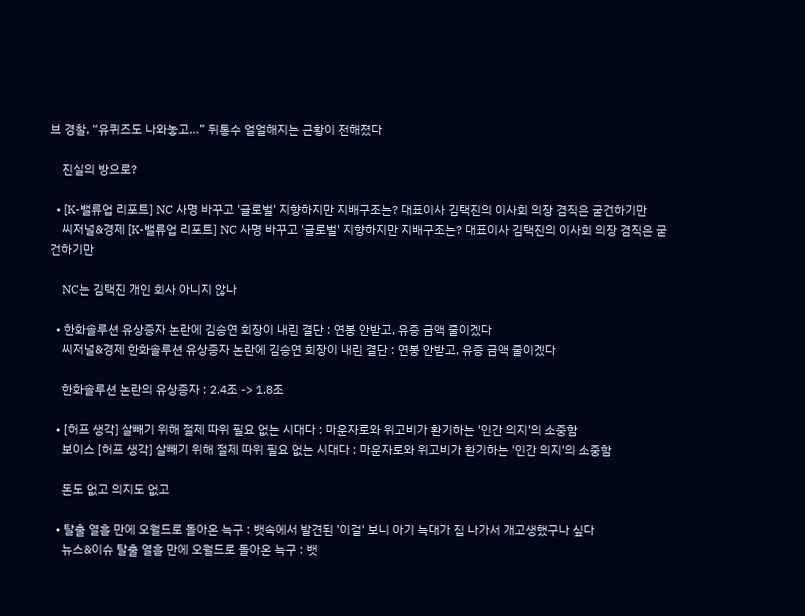브 경찰, “유퀴즈도 나와놓고…” 뒤통수 얼얼해지는 근황이 전해졌다

    진실의 방으로?

  • [K-밸류업 리포트] NC 사명 바꾸고 '글로벌' 지향하지만 지배구조는? 대표이사 김택진의 이사회 의장 겸직은 굳건하기만
    씨저널&경제 [K-밸류업 리포트] NC 사명 바꾸고 '글로벌' 지향하지만 지배구조는? 대표이사 김택진의 이사회 의장 겸직은 굳건하기만

    NC는 김택진 개인 회사 아니지 않나

  • 한화솔루션 유상증자 논란에 김승연 회장이 내린 결단 : 연봉 안받고, 유증 금액 줄이겠다
    씨저널&경제 한화솔루션 유상증자 논란에 김승연 회장이 내린 결단 : 연봉 안받고, 유증 금액 줄이겠다

    한화솔루션 논란의 유상증자 : 2.4조 -> 1.8조

  • [허프 생각] 살빼기 위해 절제 따위 필요 없는 시대다 : 마운자로와 위고비가 환기하는 '인간 의지'의 소중함
    보이스 [허프 생각] 살빼기 위해 절제 따위 필요 없는 시대다 : 마운자로와 위고비가 환기하는 '인간 의지'의 소중함

    돈도 없고 의지도 없고

  • 탈출 열흘 만에 오월드로 돌아온 늑구 : 뱃속에서 발견된 '이걸' 보니 아기 늑대가 집 나가서 개고생했구나 싶다
    뉴스&이슈 탈출 열흘 만에 오월드로 돌아온 늑구 : 뱃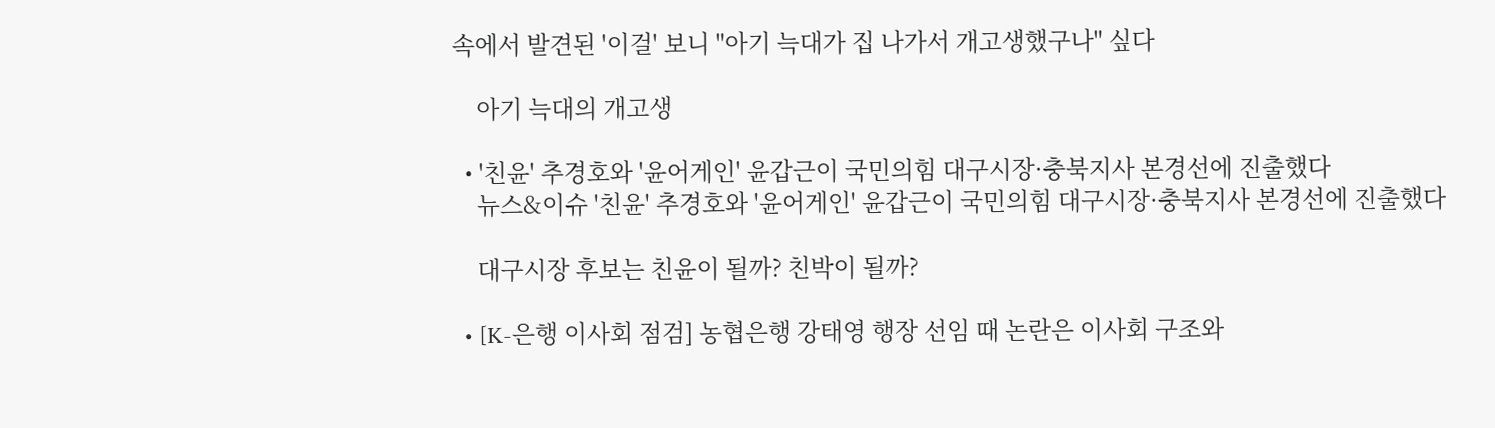속에서 발견된 '이걸' 보니 "아기 늑대가 집 나가서 개고생했구나" 싶다

    아기 늑대의 개고생

  • '친윤' 추경호와 '윤어게인' 윤갑근이 국민의힘 대구시장·충북지사 본경선에 진출했다
    뉴스&이슈 '친윤' 추경호와 '윤어게인' 윤갑근이 국민의힘 대구시장·충북지사 본경선에 진출했다

    대구시장 후보는 친윤이 될까? 친박이 될까?

  • [K-은행 이사회 점검] 농협은행 강태영 행장 선임 때 논란은 이사회 구조와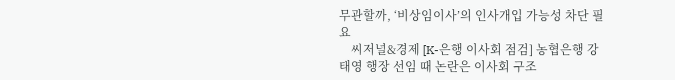무관할까, ‘비상임이사’의 인사개입 가능성 차단 필요
    씨저널&경제 [K-은행 이사회 점검] 농협은행 강태영 행장 선임 때 논란은 이사회 구조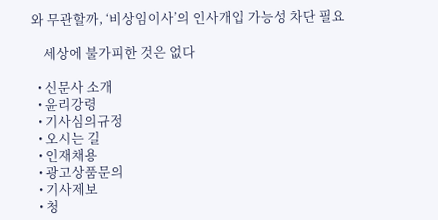와 무관할까, ‘비상임이사’의 인사개입 가능성 차단 필요

    세상에 불가피한 것은 없다

  • 신문사 소개
  • 윤리강령
  • 기사심의규정
  • 오시는 길
  • 인재채용
  • 광고상품문의
  • 기사제보
  • 청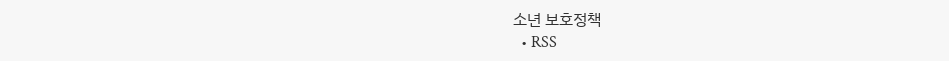소년 보호정책
  • RSS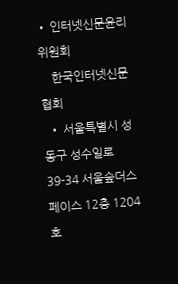• 인터넷신문윤리위원회
    한국인터넷신문협회
  • 서울특별시 성동구 성수일로 39-34 서울숲더스페이스 12층 1204호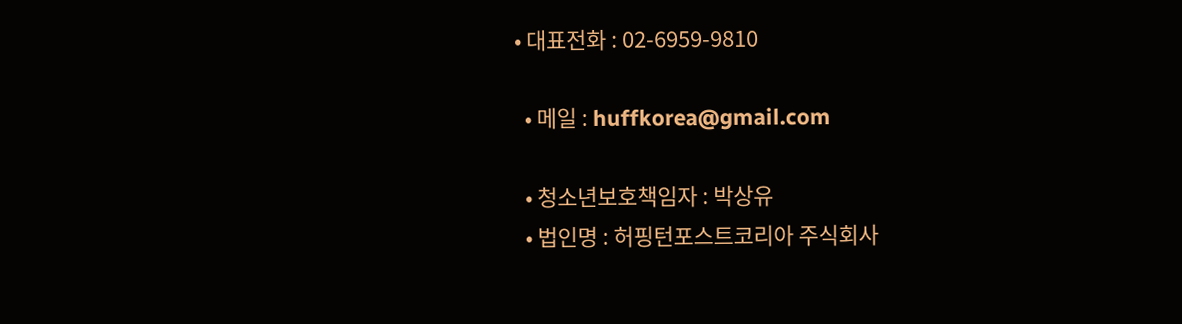• 대표전화 : 02-6959-9810

  • 메일 : huffkorea@gmail.com

  • 청소년보호책임자 : 박상유
  • 법인명 : 허핑턴포스트코리아 주식회사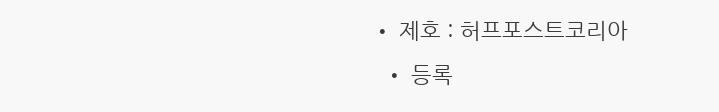• 제호 : 허프포스트코리아
  • 등록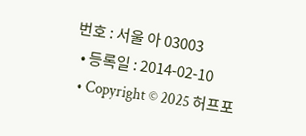번호 : 서울 아 03003
  • 등록일 : 2014-02-10
  • Copyright © 2025 허프포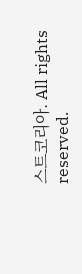스트코리아. All rights reserved.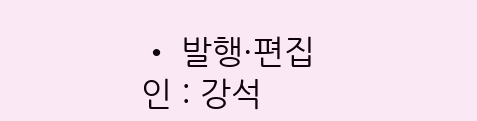• 발행·편집인 : 강석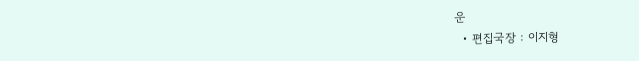운
  • 편집국장 : 이지형